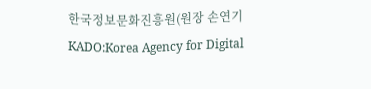한국정보문화진흥원(원장 손연기 KADO:Korea Agency for Digital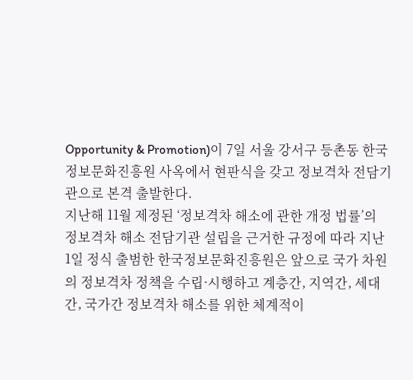Opportunity & Promotion)이 7일 서울 강서구 등촌동 한국정보문화진흥원 사옥에서 현판식을 갖고 정보격차 전담기관으로 본격 출발한다.
지난해 11월 제정된 ‘정보격차 해소에 관한 개정 법률’의 정보격차 해소 전담기관 설립을 근거한 규정에 따라 지난 1일 정식 출범한 한국정보문화진흥원은 앞으로 국가 차원의 정보격차 정책을 수립·시행하고 계층간, 지역간, 세대간, 국가간 정보격차 해소를 위한 체계적이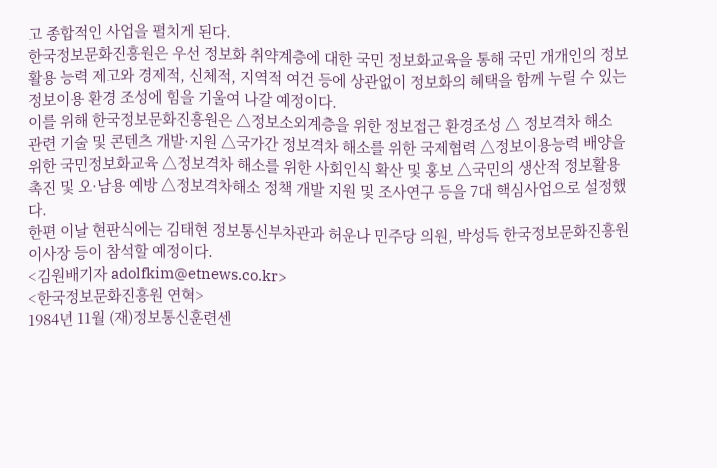고 종합적인 사업을 펼치게 된다.
한국정보문화진흥원은 우선 정보화 취약계층에 대한 국민 정보화교육을 통해 국민 개개인의 정보활용 능력 제고와 경제적, 신체적, 지역적 여건 등에 상관없이 정보화의 혜택을 함께 누릴 수 있는 정보이용 환경 조성에 힘을 기울여 나갈 예정이다.
이를 위해 한국정보문화진흥원은 △정보소외계층을 위한 정보접근 환경조성 △ 정보격차 해소 관련 기술 및 콘텐츠 개발·지원 △국가간 정보격차 해소를 위한 국제협력 △정보이용능력 배양을 위한 국민정보화교육 △정보격차 해소를 위한 사회인식 확산 및 홍보 △국민의 생산적 정보활용 촉진 및 오·남용 예방 △정보격차해소 정책 개발 지원 및 조사연구 등을 7대 핵심사업으로 설정했다.
한편 이날 현판식에는 김태현 정보통신부차관과 허운나 민주당 의원, 박성득 한국정보문화진흥원 이사장 등이 참석할 예정이다.
<김원배기자 adolfkim@etnews.co.kr>
<한국정보문화진흥원 연혁>
1984년 11월 (재)정보통신훈련센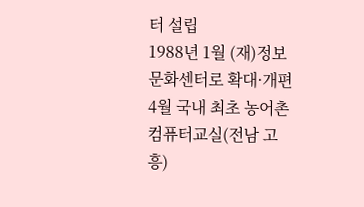터 설립
1988년 1월 (재)정보문화센터로 확대·개편
4월 국내 최초 농어촌컴퓨터교실(전남 고흥)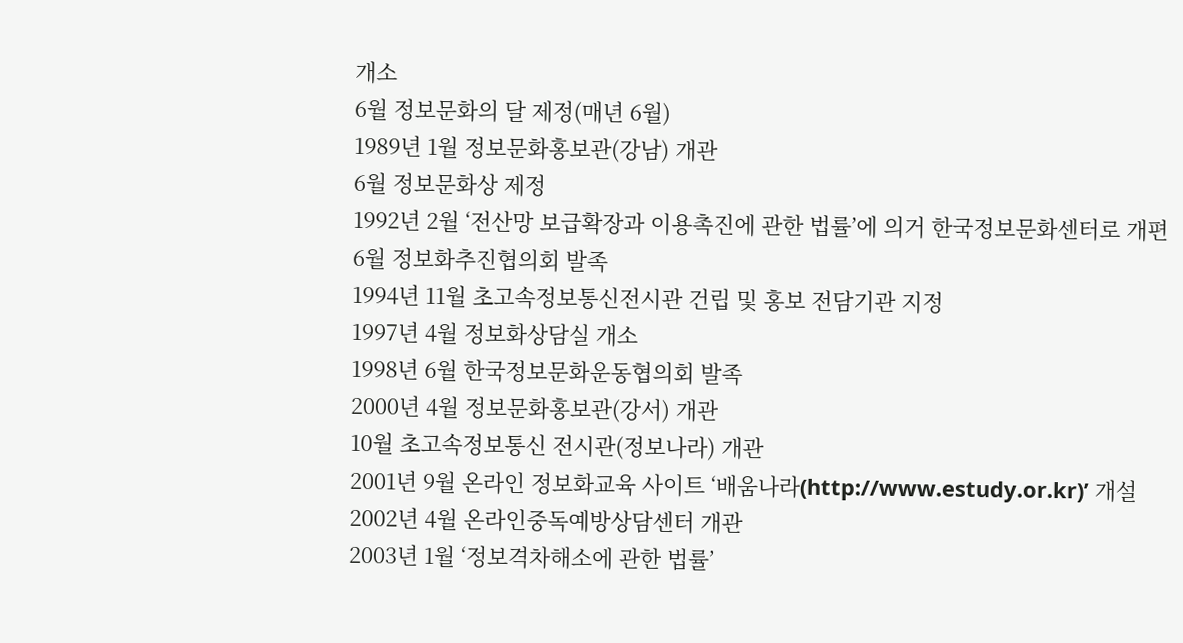개소
6월 정보문화의 달 제정(매년 6월)
1989년 1월 정보문화홍보관(강남) 개관
6월 정보문화상 제정
1992년 2월 ‘전산망 보급확장과 이용촉진에 관한 법률’에 의거 한국정보문화센터로 개편
6월 정보화추진협의회 발족
1994년 11월 초고속정보통신전시관 건립 및 홍보 전담기관 지정
1997년 4월 정보화상담실 개소
1998년 6월 한국정보문화운동협의회 발족
2000년 4월 정보문화홍보관(강서) 개관
10월 초고속정보통신 전시관(정보나라) 개관
2001년 9월 온라인 정보화교육 사이트 ‘배움나라(http://www.estudy.or.kr)’ 개설
2002년 4월 온라인중독예방상담센터 개관
2003년 1월 ‘정보격차해소에 관한 법률’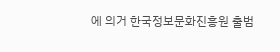에 의거 한국정보문화진흥원 출범